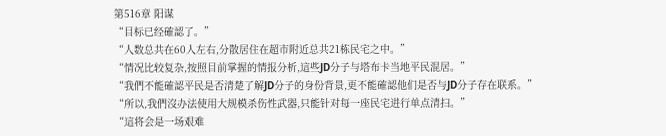第516章 阳谋
“目标已经確認了。”
“人数总共在60人左右,分散居住在超市附近总共21栋民宅之中。”
“情况比较复杂,按照目前掌握的情报分析,這些JD分子与塔布卡当地平民混居。”
“我們不能確認平民是否清楚了解JD分子的身份背景,更不能確認他们是否与JD分子存在联系。”
“所以,我們沒办法使用大规模杀伤性武器,只能针对每一座民宅进行单点清扫。”
“這将会是一场艰难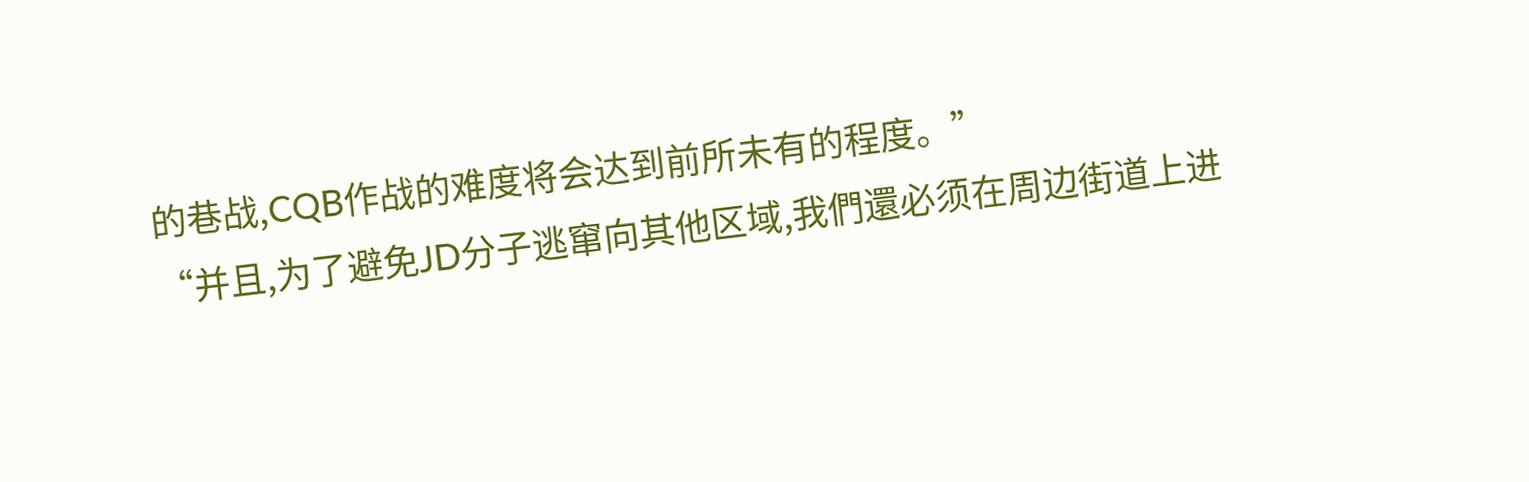的巷战,CQB作战的难度将会达到前所未有的程度。”
“并且,为了避免JD分子逃窜向其他区域,我們還必须在周边街道上进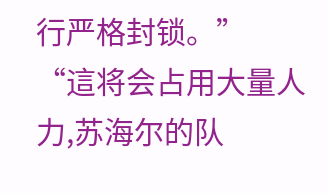行严格封锁。”
“這将会占用大量人力,苏海尔的队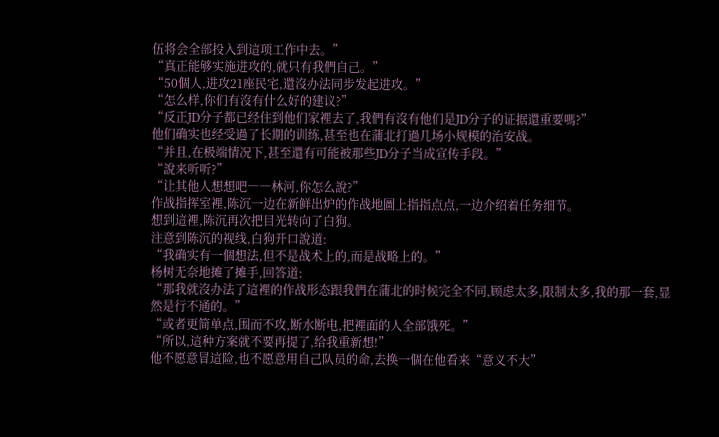伍将会全部投入到這项工作中去。”
“真正能够实施进攻的,就只有我們自己。”
“50個人,进攻21座民宅,還沒办法同步发起进攻。”
“怎么样,你们有沒有什么好的建议?”
“反正JD分子都已经住到他们家裡去了,我們有沒有他们是JD分子的证据還重要嗎?”
他们确实也经受過了长期的训练,甚至也在蒲北打過几场小规模的治安战。
“并且,在极端情况下,甚至還有可能被那些JD分子当成宣传手段。”
“說来听听?”
“让其他人想想吧――林河,你怎么說?”
作战指挥室裡,陈沉一边在新鲜出炉的作战地圖上指指点点,一边介绍着任务细节。
想到這裡,陈沉再次把目光转向了白狗。
注意到陈沉的视线,白狗开口說道:
“我确实有一個想法,但不是战术上的,而是战略上的。”
杨树无奈地摊了摊手,回答道:
“那我就沒办法了這裡的作战形态跟我們在蒲北的时候完全不同,顾虑太多,限制太多,我的那一套,显然是行不通的。”
“或者更简单点,围而不攻,断水断电,把裡面的人全部饿死。”
“所以,這种方案就不要再提了,给我重新想!”
他不愿意冒這险,也不愿意用自己队员的命,去换一個在他看来“意义不大”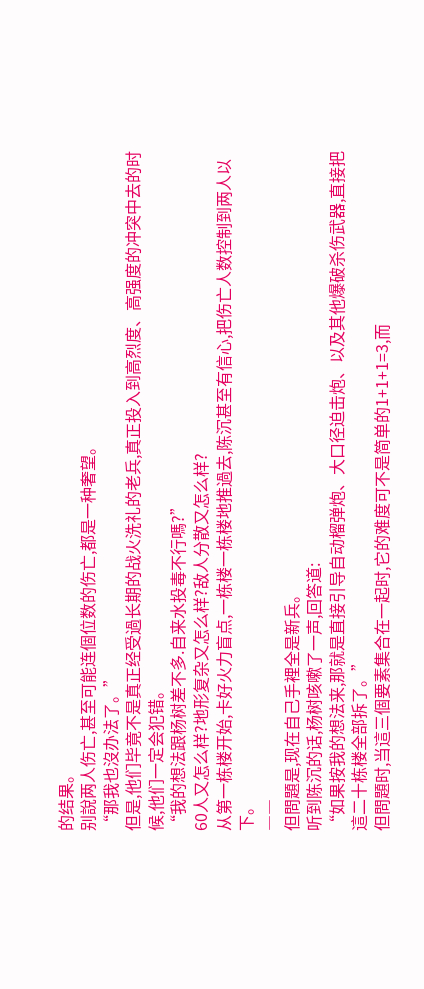的结果。
别說两人伤亡,甚至可能连個位数的伤亡,都是一种奢望。
“那我也沒办法了。”
但是,他们毕竟不是真正经受過长期的战火洗礼的老兵,真正投入到高烈度、高强度的冲突中去的时候,他们一定会犯错。
“我的想法跟杨树差不多.自来水投毒不行嗎?”
60人又怎么样?地形复杂又怎么样?敌人分散又怎么样?
从第一栋楼开始,卡好火力盲点,一栋楼一栋楼地推過去,陈沉甚至有信心,把伤亡人数控制到两人以下。
――
但問題是,现在自己手裡全是新兵。
听到陈沉的话,杨树咳嗽了一声,回答道:
“如果按我的想法来,那就是直接引导自动榴弹炮、大口径迫击炮、以及其他爆破杀伤武器,直接把這二十栋楼全部拆了。”
但問題时,当這三個要素集合在一起时,它的难度可不是简单的1+1+1=3,而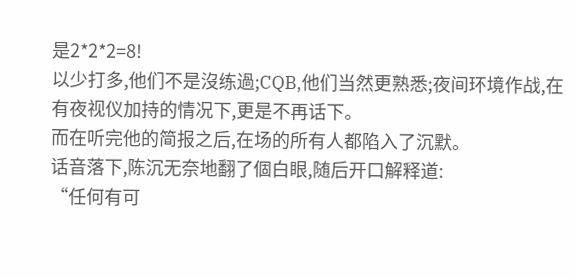是2*2*2=8!
以少打多,他们不是沒练過;CQB,他们当然更熟悉;夜间环境作战,在有夜视仪加持的情况下,更是不再话下。
而在听完他的简报之后,在场的所有人都陷入了沉默。
话音落下,陈沉无奈地翻了個白眼,随后开口解释道:
“任何有可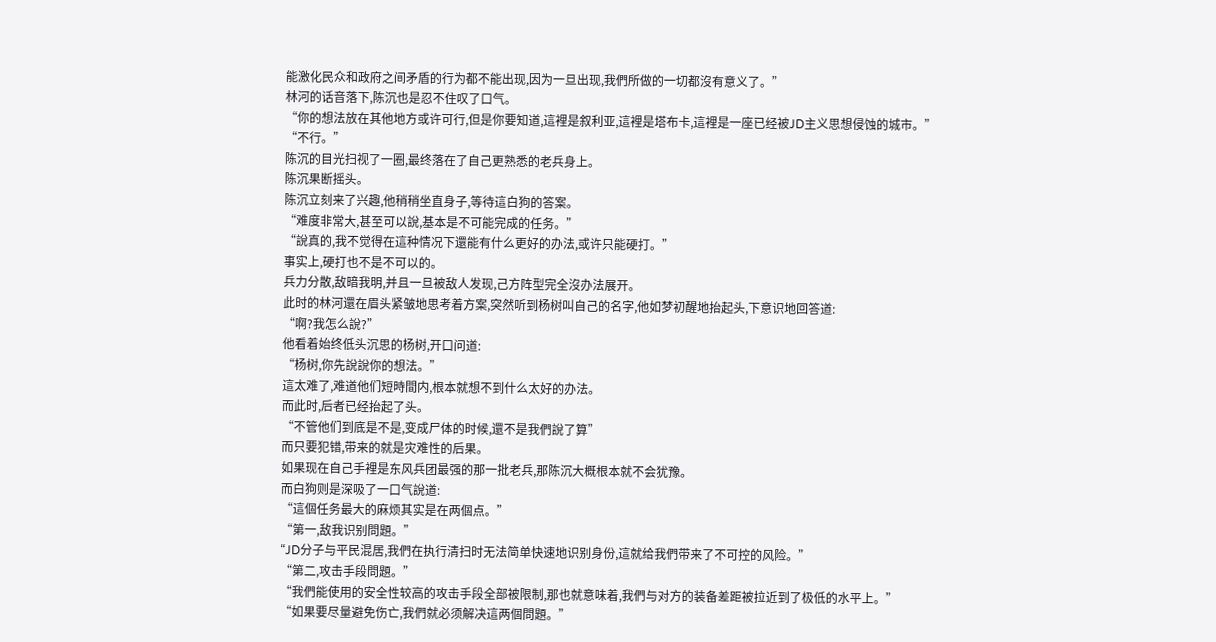能激化民众和政府之间矛盾的行为都不能出现,因为一旦出现,我們所做的一切都沒有意义了。”
林河的话音落下,陈沉也是忍不住叹了口气。
“你的想法放在其他地方或许可行,但是你要知道,這裡是叙利亚,這裡是塔布卡,這裡是一座已经被JD主义思想侵蚀的城市。”
“不行。”
陈沉的目光扫视了一圈,最终落在了自己更熟悉的老兵身上。
陈沉果断摇头。
陈沉立刻来了兴趣,他稍稍坐直身子,等待這白狗的答案。
“难度非常大,甚至可以說,基本是不可能完成的任务。”
“說真的,我不觉得在這种情况下還能有什么更好的办法,或许只能硬打。”
事实上,硬打也不是不可以的。
兵力分散,敌暗我明,并且一旦被敌人发现,己方阵型完全沒办法展开。
此时的林河還在眉头紧皱地思考着方案,突然听到杨树叫自己的名字,他如梦初醒地抬起头,下意识地回答道:
“啊?我怎么說?”
他看着始终低头沉思的杨树,开口问道:
“杨树,你先說說你的想法。”
這太难了,难道他们短時間内,根本就想不到什么太好的办法。
而此时,后者已经抬起了头。
“不管他们到底是不是,变成尸体的时候,還不是我們說了算”
而只要犯错,带来的就是灾难性的后果。
如果现在自己手裡是东风兵团最强的那一批老兵,那陈沉大概根本就不会犹豫。
而白狗则是深吸了一口气說道:
“這個任务最大的麻烦其实是在两個点。”
“第一,敌我识别問題。”
“JD分子与平民混居,我們在执行清扫时无法简单快速地识别身份,這就给我們带来了不可控的风险。”
“第二,攻击手段問題。”
“我們能使用的安全性较高的攻击手段全部被限制,那也就意味着,我們与对方的装备差距被拉近到了极低的水平上。”
“如果要尽量避免伤亡,我們就必须解决這两個問題。”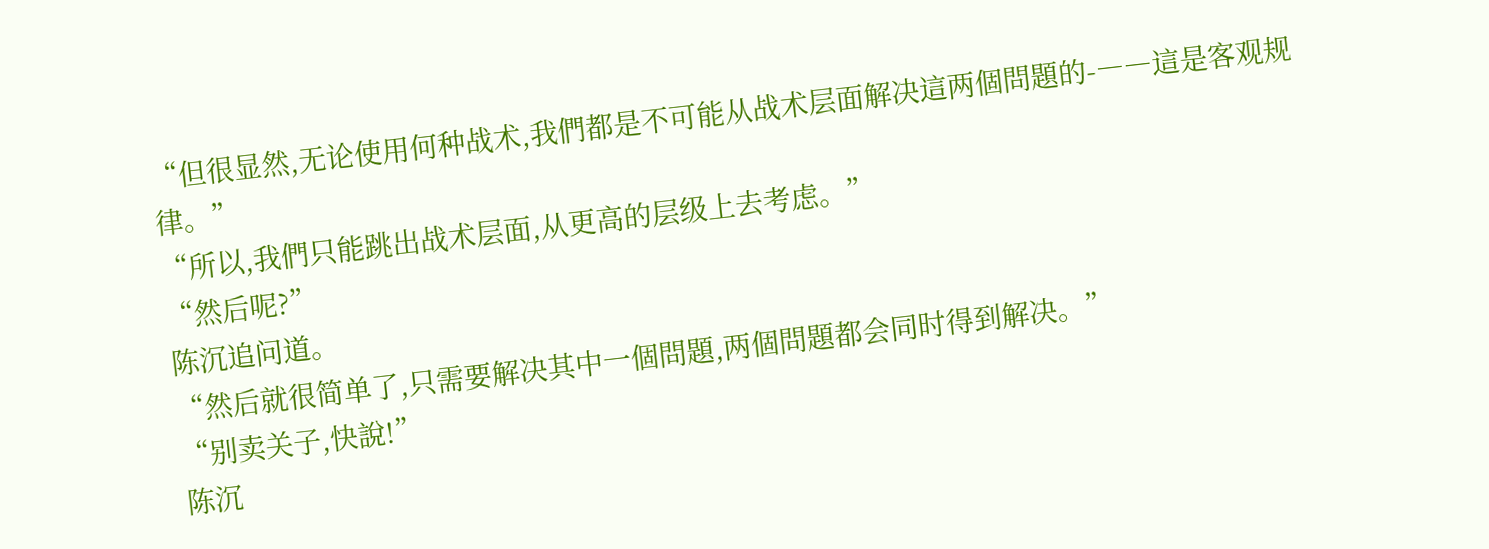“但很显然,无论使用何种战术,我們都是不可能从战术层面解决這两個問題的-――這是客观规律。”
“所以,我們只能跳出战术层面,从更高的层级上去考虑。”
“然后呢?”
陈沉追问道。
“然后就很简单了,只需要解决其中一個問題,两個問題都会同时得到解决。”
“别卖关子,快說!”
陈沉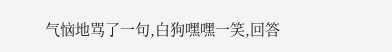气恼地骂了一句,白狗嘿嘿一笑,回答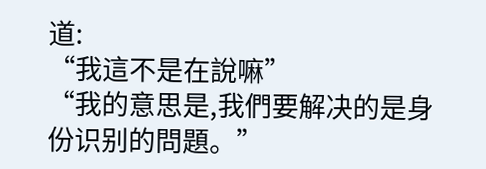道:
“我這不是在說嘛”
“我的意思是,我們要解决的是身份识别的問題。”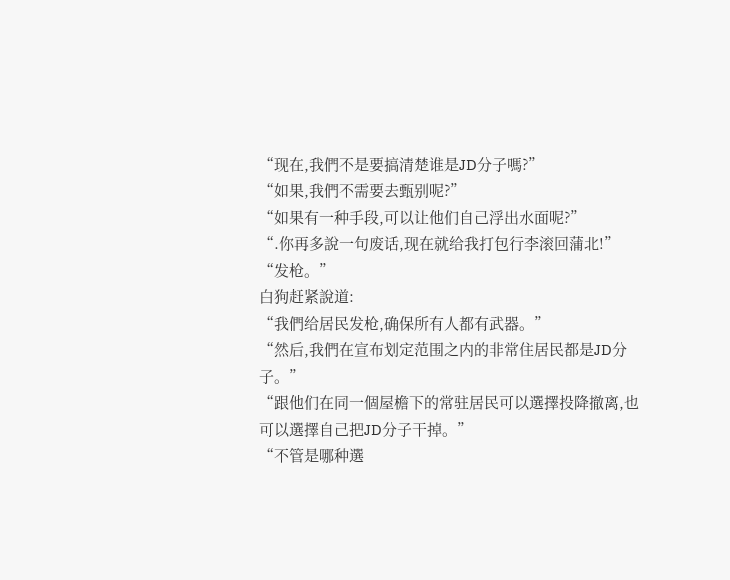“现在,我們不是要搞清楚谁是JD分子嗎?”
“如果,我們不需要去甄别呢?”
“如果有一种手段,可以让他们自己浮出水面呢?”
“.你再多說一句废话,现在就给我打包行李滚回蒲北!”
“发枪。”
白狗赶紧說道:
“我們给居民发枪,确保所有人都有武器。”
“然后,我們在宣布划定范围之内的非常住居民都是JD分子。”
“跟他们在同一個屋檐下的常驻居民可以選擇投降撤离,也可以選擇自己把JD分子干掉。”
“不管是哪种選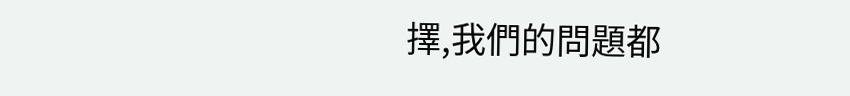擇,我們的問題都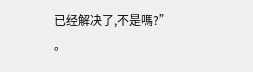已经解决了,不是嗎?”
。